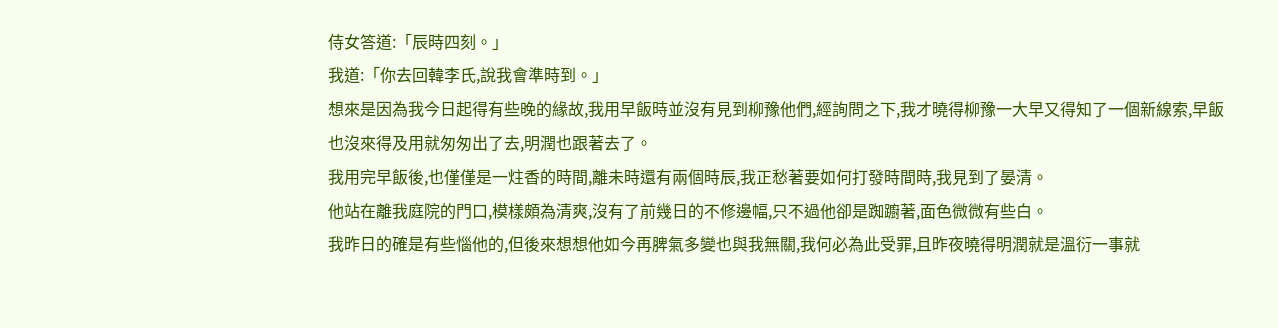侍女答道:「辰時四刻。」
我道:「你去回韓李氏,說我會準時到。」
想來是因為我今日起得有些晚的緣故,我用早飯時並沒有見到柳豫他們,經詢問之下,我才曉得柳豫一大早又得知了一個新線索,早飯也沒來得及用就匆匆出了去,明潤也跟著去了。
我用完早飯後,也僅僅是一炷香的時間,離未時還有兩個時辰,我正愁著要如何打發時間時,我見到了晏清。
他站在離我庭院的門口,模樣頗為清爽,沒有了前幾日的不修邊幅,只不過他卻是踟躕著,面色微微有些白。
我昨日的確是有些惱他的,但後來想想他如今再脾氣多變也與我無關,我何必為此受罪,且昨夜曉得明潤就是溫衍一事就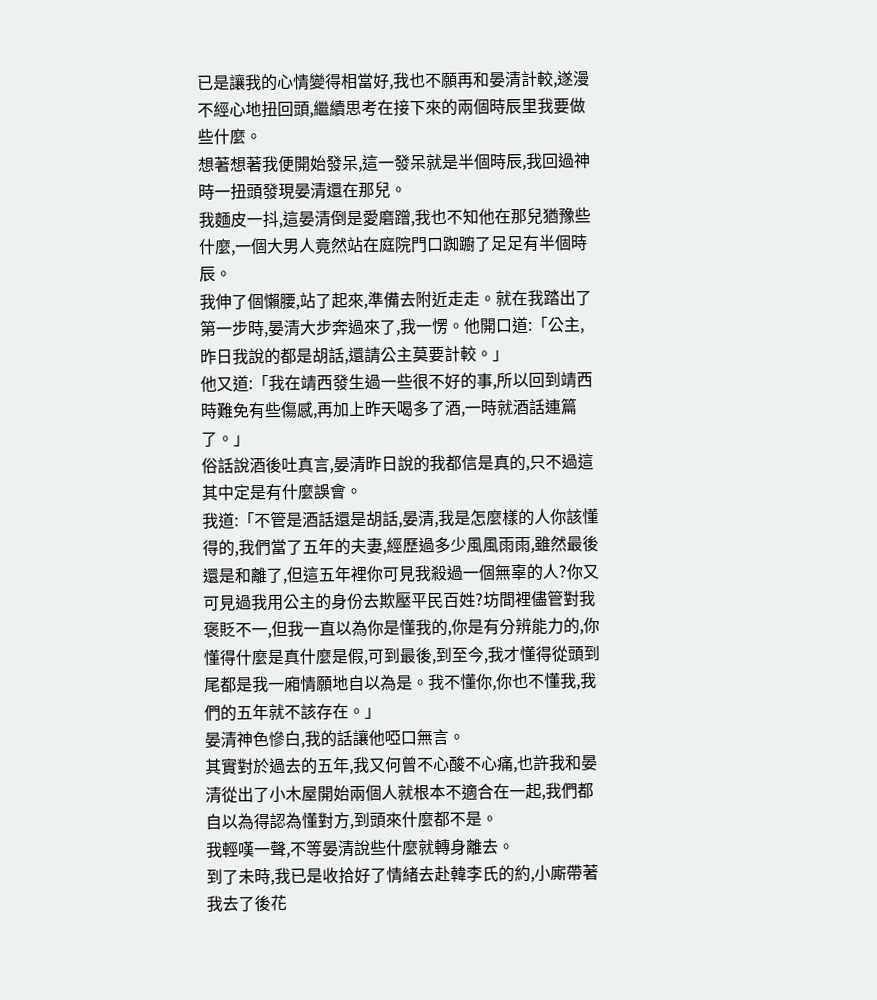已是讓我的心情變得相當好,我也不願再和晏清計較,遂漫不經心地扭回頭,繼續思考在接下來的兩個時辰里我要做些什麼。
想著想著我便開始發呆,這一發呆就是半個時辰,我回過神時一扭頭發現晏清還在那兒。
我麵皮一抖,這晏清倒是愛磨蹭,我也不知他在那兒猶豫些什麼,一個大男人竟然站在庭院門口踟躕了足足有半個時辰。
我伸了個懶腰,站了起來,準備去附近走走。就在我踏出了第一步時,晏清大步奔過來了,我一愣。他開口道:「公主,昨日我說的都是胡話,還請公主莫要計較。」
他又道:「我在靖西發生過一些很不好的事,所以回到靖西時難免有些傷感,再加上昨天喝多了酒,一時就酒話連篇了。」
俗話說酒後吐真言,晏清昨日說的我都信是真的,只不過這其中定是有什麼誤會。
我道:「不管是酒話還是胡話,晏清,我是怎麼樣的人你該懂得的,我們當了五年的夫妻,經歷過多少風風雨雨,雖然最後還是和離了,但這五年裡你可見我殺過一個無辜的人?你又可見過我用公主的身份去欺壓平民百姓?坊間裡儘管對我褒貶不一,但我一直以為你是懂我的,你是有分辨能力的,你懂得什麼是真什麼是假,可到最後,到至今,我才懂得從頭到尾都是我一廂情願地自以為是。我不懂你,你也不懂我,我們的五年就不該存在。」
晏清神色慘白,我的話讓他啞口無言。
其實對於過去的五年,我又何曾不心酸不心痛,也許我和晏清從出了小木屋開始兩個人就根本不適合在一起,我們都自以為得認為懂對方,到頭來什麼都不是。
我輕嘆一聲,不等晏清說些什麼就轉身離去。
到了未時,我已是收拾好了情緒去赴韓李氏的約,小廝帶著我去了後花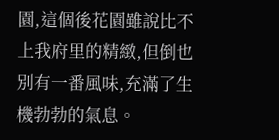園,這個後花園雖說比不上我府里的精緻,但倒也別有一番風味,充滿了生機勃勃的氣息。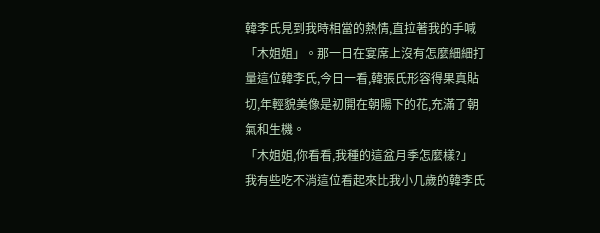韓李氏見到我時相當的熱情,直拉著我的手喊「木姐姐」。那一日在宴席上沒有怎麼細細打量這位韓李氏,今日一看,韓張氏形容得果真貼切,年輕貌美像是初開在朝陽下的花,充滿了朝氣和生機。
「木姐姐,你看看,我種的這盆月季怎麼樣?」
我有些吃不消這位看起來比我小几歲的韓李氏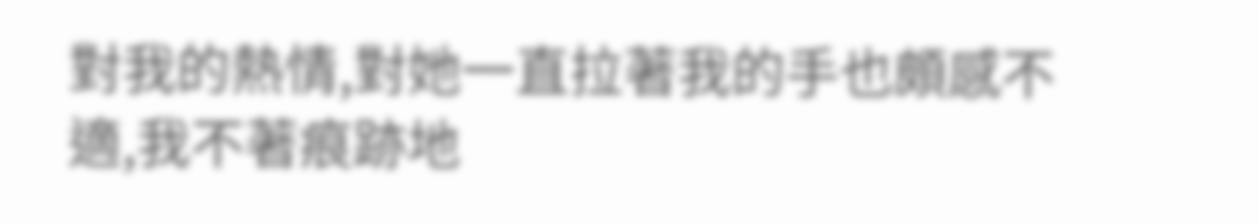對我的熱情,對她一直拉著我的手也頗感不適,我不著痕跡地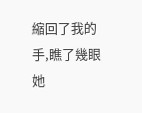縮回了我的手,瞧了幾眼她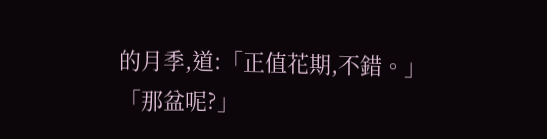的月季,道:「正值花期,不錯。」
「那盆呢?」